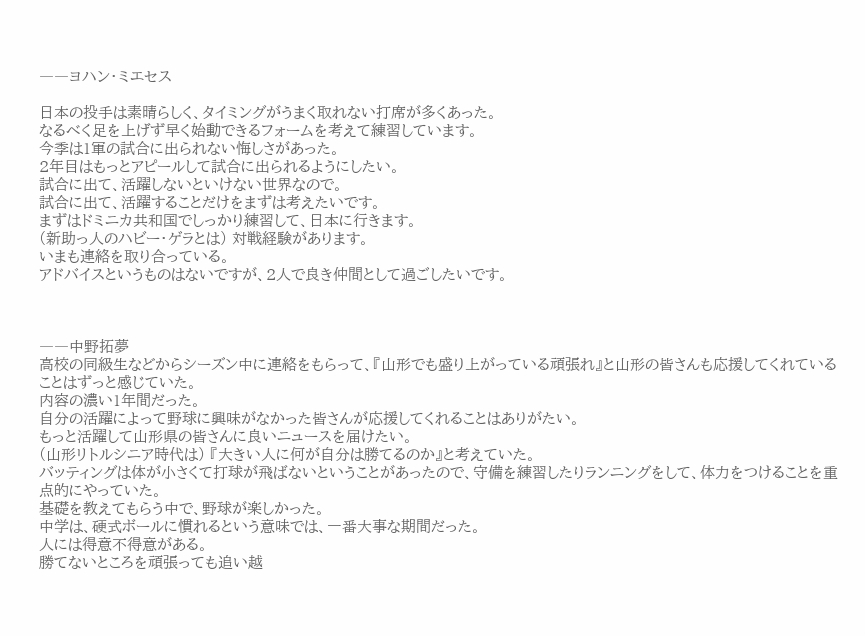――ヨハン・ミエセス

日本の投手は素晴らしく、タイミングがうまく取れない打席が多くあった。
なるべく足を上げず早く始動できるフォームを考えて練習しています。
今季は1軍の試合に出られない悔しさがあった。
2年目はもっとアピールして試合に出られるようにしたい。
試合に出て、活躍しないといけない世界なので。
試合に出て、活躍することだけをまずは考えたいです。
まずはドミニカ共和国でしっかり練習して、日本に行きます。
(新助っ人のハビー・ゲラとは) 対戦経験があります。
いまも連絡を取り合っている。
アドバイスというものはないですが、2人で良き仲間として過ごしたいです。



――中野拓夢
高校の同級生などからシーズン中に連絡をもらって、『山形でも盛り上がっている頑張れ』と山形の皆さんも応援してくれていることはずっと感じていた。
内容の濃い1年間だった。
自分の活躍によって野球に興味がなかった皆さんが応援してくれることはありがたい。
もっと活躍して山形県の皆さんに良いニュースを届けたい。
(山形リトルシニア時代は) 『大きい人に何が自分は勝てるのか』と考えていた。
バッティングは体が小さくて打球が飛ばないということがあったので、守備を練習したりランニングをして、体力をつけることを重点的にやっていた。
基礎を教えてもらう中で、野球が楽しかった。
中学は、硬式ボールに慣れるという意味では、一番大事な期間だった。
人には得意不得意がある。
勝てないところを頑張っても追い越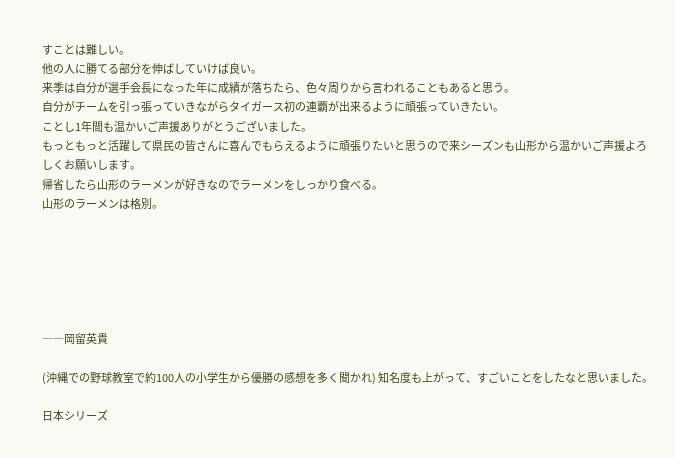すことは難しい。
他の人に勝てる部分を伸ばしていけば良い。
来季は自分が選手会長になった年に成績が落ちたら、色々周りから言われることもあると思う。
自分がチームを引っ張っていきながらタイガース初の連覇が出来るように頑張っていきたい。
ことし1年間も温かいご声援ありがとうございました。
もっともっと活躍して県民の皆さんに喜んでもらえるように頑張りたいと思うので来シーズンも山形から温かいご声援よろしくお願いします。
帰省したら山形のラーメンが好きなのでラーメンをしっかり食べる。
山形のラーメンは格別。






――岡留英貴

(沖縄での野球教室で約100人の小学生から優勝の感想を多く聞かれ) 知名度も上がって、すごいことをしたなと思いました。

日本シリーズ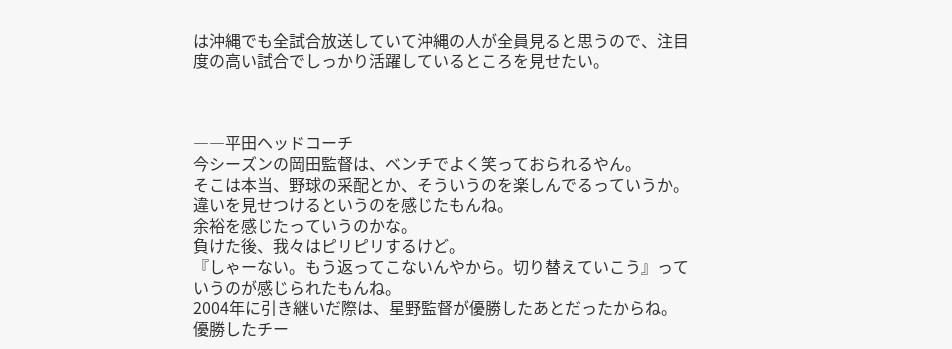は沖縄でも全試合放送していて沖縄の人が全員見ると思うので、注目度の高い試合でしっかり活躍しているところを見せたい。



――平田ヘッドコーチ
今シーズンの岡田監督は、ベンチでよく笑っておられるやん。
そこは本当、野球の采配とか、そういうのを楽しんでるっていうか。
違いを見せつけるというのを感じたもんね。
余裕を感じたっていうのかな。
負けた後、我々はピリピリするけど。
『しゃーない。もう返ってこないんやから。切り替えていこう』っていうのが感じられたもんね。
2004年に引き継いだ際は、星野監督が優勝したあとだったからね。
優勝したチー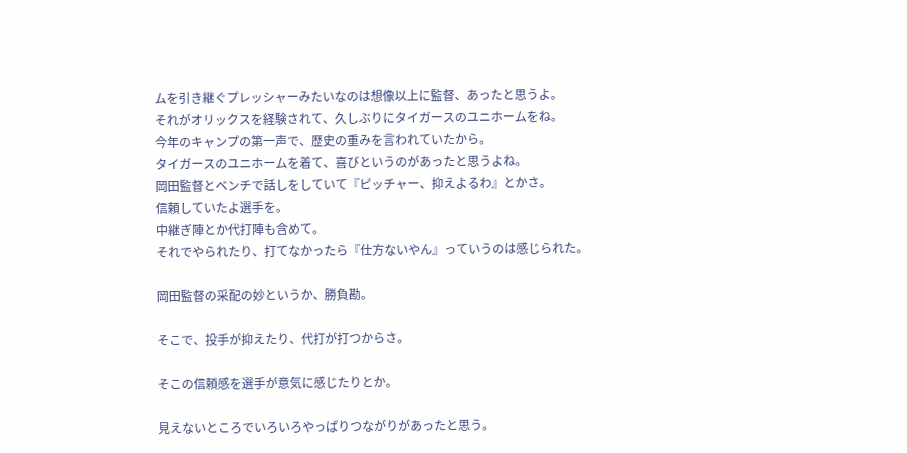ムを引き継ぐプレッシャーみたいなのは想像以上に監督、あったと思うよ。
それがオリックスを経験されて、久しぶりにタイガースのユニホームをね。
今年のキャンプの第一声で、歴史の重みを言われていたから。
タイガースのユニホームを着て、喜びというのがあったと思うよね。
岡田監督とベンチで話しをしていて『ピッチャー、抑えよるわ』とかさ。
信頼していたよ選手を。
中継ぎ陣とか代打陣も含めて。
それでやられたり、打てなかったら『仕方ないやん』っていうのは感じられた。

岡田監督の采配の妙というか、勝負勘。

そこで、投手が抑えたり、代打が打つからさ。

そこの信頼感を選手が意気に感じたりとか。

見えないところでいろいろやっぱりつながりがあったと思う。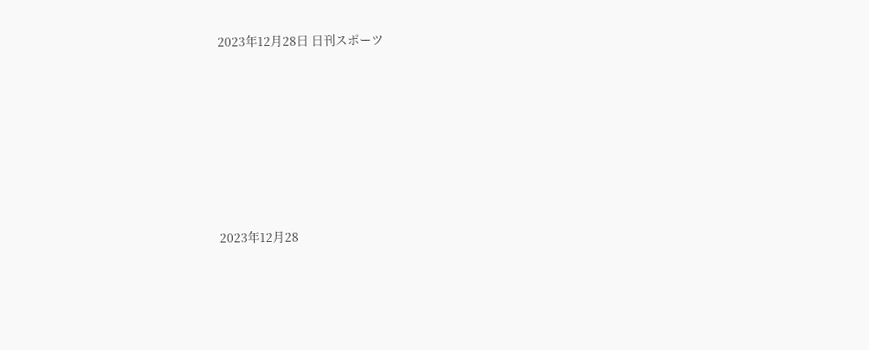2023年12月28日 日刊スポーツ







2023年12月28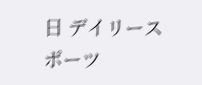日 デイリースポーツ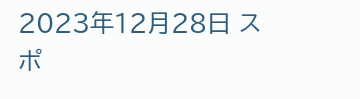2023年12月28日 スポ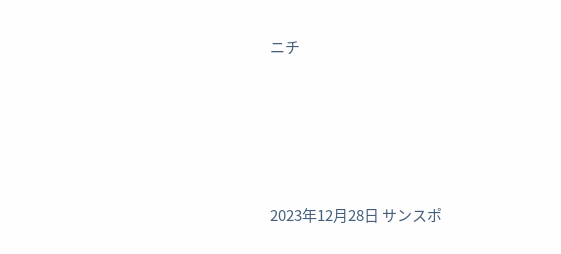ニチ







2023年12月28日 サンスポ